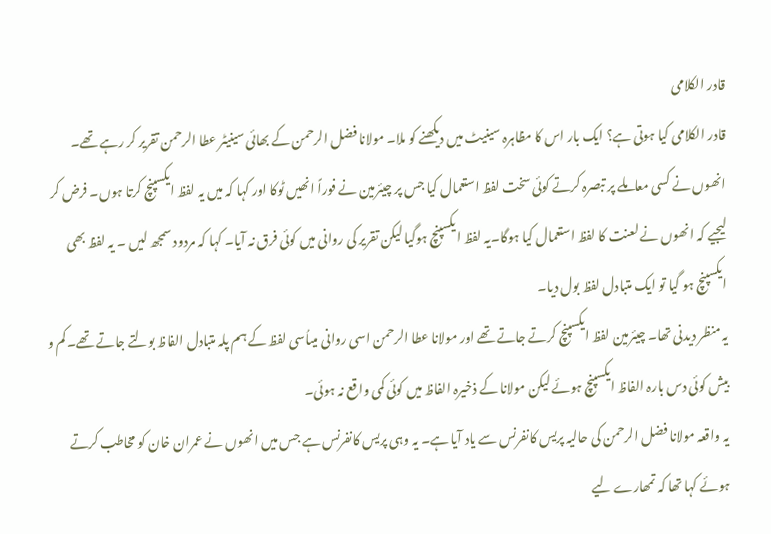قادر الکلامی
قادر الکلامی کیا ہوتی ہے؟ ایک بار اس کا مظاہرہ سینیٹ میں دیکھنے کو ملا۔ مولانا فضل الرحمن کے بھائی سینیٹر عطا الرحمن تقریر کر رہے تھے۔
انھوں نے کسی معاملے پر تبصرہ کرتے کوئی سخت لفظ استعمال کیا جس پر چیئرمین نے فوراً انھیں ٹوکا اور کہا کہ میں یہ لفظ ایکسپنچ کرتا ہوں۔ فرض کر لیجیے کہ انھوں نے لعنت کا لفظ استعمال کیا ہوگا۔یہ لفظ ایکسپنچ ہوگیا لیکن تقریر کی روانی میں کوئی فرق نہ آیا۔ کہا کہ مردود سمجھ لیں ۔ یہ لفظ بھی ایکسپنچ ہو گیا تو ایک متبادل لفظ بول دیا۔
یہ منظر دیدنی تھا۔ چیئرمین لفظ ایکسپنچ کرتے جاتے تھے اور مولانا عطا الرحمن اسی روانی میںاُسی لفظ کے ہم پلہ متبادل الفاظ بولتے جاتے تھے۔ کم و بیش کوئی دس بارہ الفاظ ایکسپنچ ہوئے لیکن مولانا کے ذخیرہ الفاظ میں کوئی کمی واقع نہ ہوئی۔
یہ واقعہ مولانا فضل الرحمن کی حالیہ پریس کانفرنس سے یاد آیا ہے۔ یہ وہی پریس کانفرنس ہے جس میں انھوں نے عمران خان کو مخاطب کرتے ہوئے کہا تھا کہ تمھارے لیے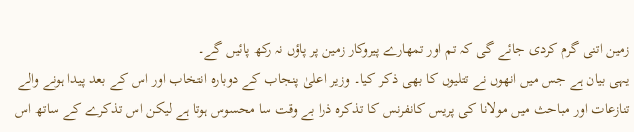زمین اتنی گرم کردی جائے گی کہ تم اور تمھارے پیروکار زمین پر پاؤں نہ رکھ پائیں گے۔
یہی بیان ہے جس میں انھوں نے تتلیوں کا بھی ذکر کیا۔ وزیر اعلیٰ پنجاب کے دوبارہ انتخاب اور اس کے بعد پیدا ہونے والے تنازعات اور مباحث میں مولانا کی پریس کانفرنس کا تذکرہ ذرا بے وقت سا محسوس ہوتا ہے لیکن اس تذکرے کے ساتھ اس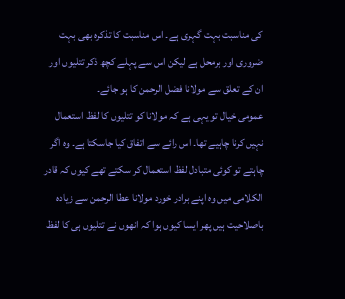کی مناسبت بہت گہری ہے۔ اس مناسبت کا تذکرہ بھی بہت ضروری اور برمحل ہے لیکن اس سے پہلے کچھ ذکر تتلیوں اور ان کے تعلق سے مولانا فضل الرحمن کا ہو جائے۔
عمومی خیال تو یہی ہے کہ مولانا کو تتلیوں کا لفظ استعمال نہیں کرنا چاہیے تھا۔ اس رائے سے اتفاق کیا جاسکتا ہے۔ وہ اگر چاہتے تو کوئی متبادل لفظ استعمال کر سکتے تھے کیوں کہ قادر الکلامی میں وہ اپنے برادر خورد مولانا عطا الرحمن سے زیادہ باصلاحیت ہیں پھر ایسا کیوں ہوا کہ انھوں نے تتلیوں ہی کا لفظ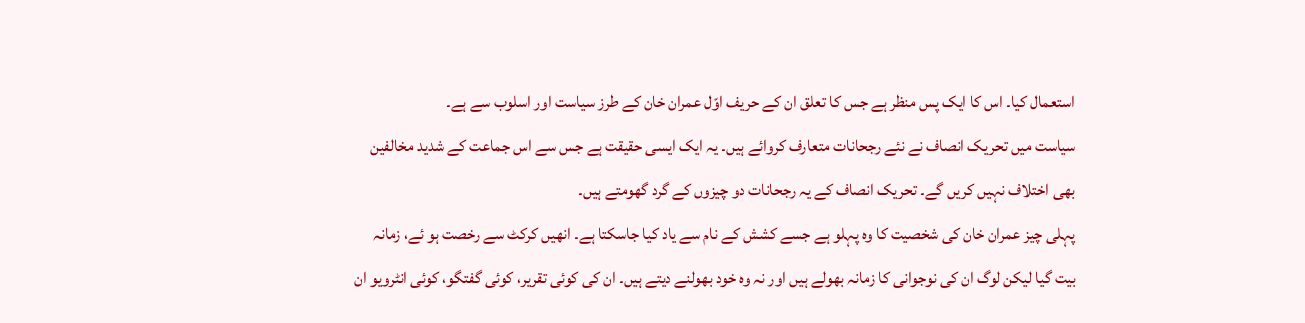استعمال کیا۔ اس کا ایک پس منظر ہے جس کا تعلق ان کے حریف اوّل عمران خان کے طرز سیاست اور اسلوب سے ہے۔
سیاست میں تحریک انصاف نے نئے رجحانات متعارف کروائے ہیں۔ یہ ایک ایسی حقیقت ہے جس سے اس جماعت کے شدید مخالفین بھی اختلاف نہیں کریں گے۔ تحریک انصاف کے یہ رجحانات دو چیزوں کے گرد گھومتے ہیں۔
پہلی چیز عمران خان کی شخصیت کا وہ پہلو ہے جسے کشش کے نام سے یاد کیا جاسکتا ہے۔ انھیں کرکٹ سے رخصت ہو ئے، زمانہ بیت گیا لیکن لوگ ان کی نوجوانی کا زمانہ بھولے ہیں اور نہ وہ خود بھولنے دیتے ہیں۔ ان کی کوئی تقریر، کوئی گفتگو، کوئی انٹرویو ان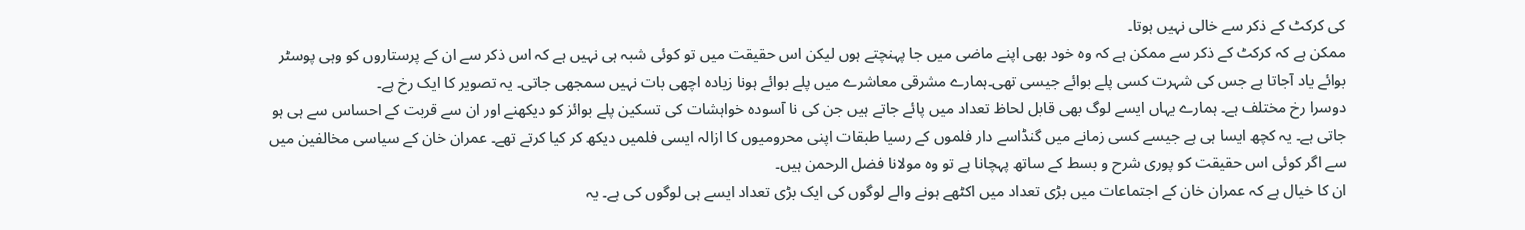کی کرکٹ کے ذکر سے خالی نہیں ہوتا۔
ممکن ہے کہ کرکٹ کے ذکر سے ممکن ہے کہ وہ خود بھی اپنے ماضی میں جا پہنچتے ہوں لیکن اس حقیقت میں تو کوئی شبہ ہی نہیں ہے کہ اس ذکر سے ان کے پرستاروں کو وہی پوسٹر بوائے یاد آجاتا ہے جس کی شہرت کسی پلے بوائے جیسی تھی۔ہمارے مشرقی معاشرے میں پلے بوائے ہونا زیادہ اچھی بات نہیں سمجھی جاتی۔ یہ تصویر کا ایک رخ ہے۔
دوسرا رخ مختلف ہے۔ ہمارے یہاں ایسے لوگ بھی قابل لحاظ تعداد میں پائے جاتے ہیں جن کی نا آسودہ خواہشات کی تسکین پلے بوائز کو دیکھنے اور ان سے قربت کے احساس سے ہی ہو جاتی ہے۔ یہ کچھ ایسا ہی ہے جیسے کسی زمانے میں گنڈاسے دار فلموں کے رسیا طبقات اپنی محرومیوں کا ازالہ ایسی فلمیں دیکھ کر کیا کرتے تھے۔ عمران خان کے سیاسی مخالفین میں سے اگر کوئی اس حقیقت کو پوری شرح و بسط کے ساتھ پہچانا ہے تو وہ مولانا فضل الرحمن ہیں۔
ان کا خیال ہے کہ عمران خان کے اجتماعات میں بڑی تعداد میں اکٹھے ہونے والے لوگوں کی ایک بڑی تعداد ایسے ہی لوگوں کی ہے۔ یہ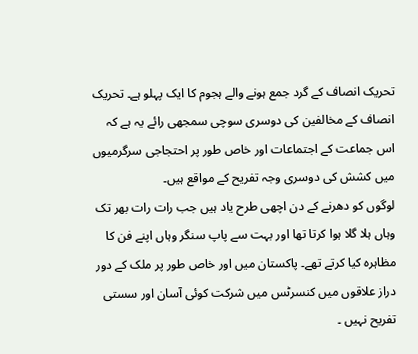تحریک انصاف کے گرد جمع ہونے والے ہجوم کا ایک پہلو ہے۔ تحریک انصاف کے مخالفین کی دوسری سوچی سمجھی رائے یہ ہے کہ اس جماعت کے اجتماعات اور خاص طور پر احتجاجی سرگرمیوں میں کشش کی دوسری وجہ تفریح کے مواقع ہیں۔
لوگوں کو دھرنے کے دن اچھی طرح یاد ہیں جب رات رات بھر تک وہاں ہلا گلا ہوا کرتا تھا اور بہت سے پاپ سنگر وہاں اپنے فن کا مظاہرہ کیا کرتے تھے۔ پاکستان میں اور خاص طور پر ملک کے دور دراز علاقوں میں کنسرٹس میں شرکت کوئی آسان اور سستی تفریح نہیں ۔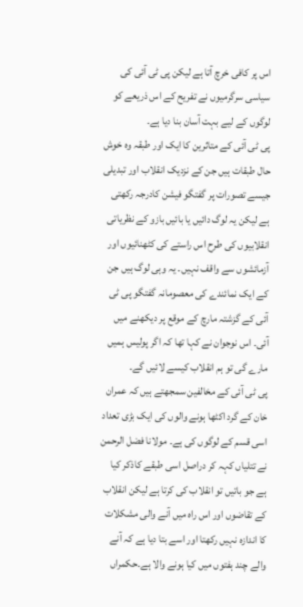اس پر کافی خرچ آتا ہے لیکن پی ٹی آئی کی سیاسی سرگرمیوں نے تفریح کے اس ذریعے کو لوگوں کے لیے بہت آسان بنا دیا ہے۔
پی ٹی آئی کے متاثرین کا ایک اور طبقہ وہ خوش حال طبقات ہیں جن کے نزدیک انقلاب اور تبدیلی جیسے تصورات پر گفتگو فیشن کادرجہ رکھتی ہے لیکن یہ لوگ دائیں یا بائیں بازو کے نظریاتی انقلابیوں کی طرح اس راستے کی کٹھنائیوں اور آزمائشوں سے واقف نہیں۔ یہ وہی لوگ ہیں جن کے ایک نمائندے کی معصومانہ گفتگو پی ٹی آئی کے گزشتہ مارچ کے موقع پر دیکھنے میں آئی۔ اس نوجوان نے کہا تھا کہ اگر پولیس ہمیں مارے گی تو ہم انقلاب کیسے لائیں گے۔
پی ٹی آئی کے مخالفین سمجھتے ہیں کہ عمران خان کے گرد اکٹھا ہونے والوں کی ایک بڑی تعداد اسی قسم کے لوگوں کی ہے۔ مولانا فضل الرحمن نے تتلیاں کہہ کر دراصل اسی طبقے کاذکر کیا ہے جو باتیں تو انقلاب کی کرتا ہے لیکن انقلاب کے تقاضوں اور اس راہ میں آنے والی مشکلات کا اندازہ نہیں رکھتا اور اسے بتا دیا ہے کہ آنے والے چند ہفتوں میں کیا ہونے والا ہے۔حکمراں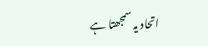اتحاد یہ سمجھتا ہے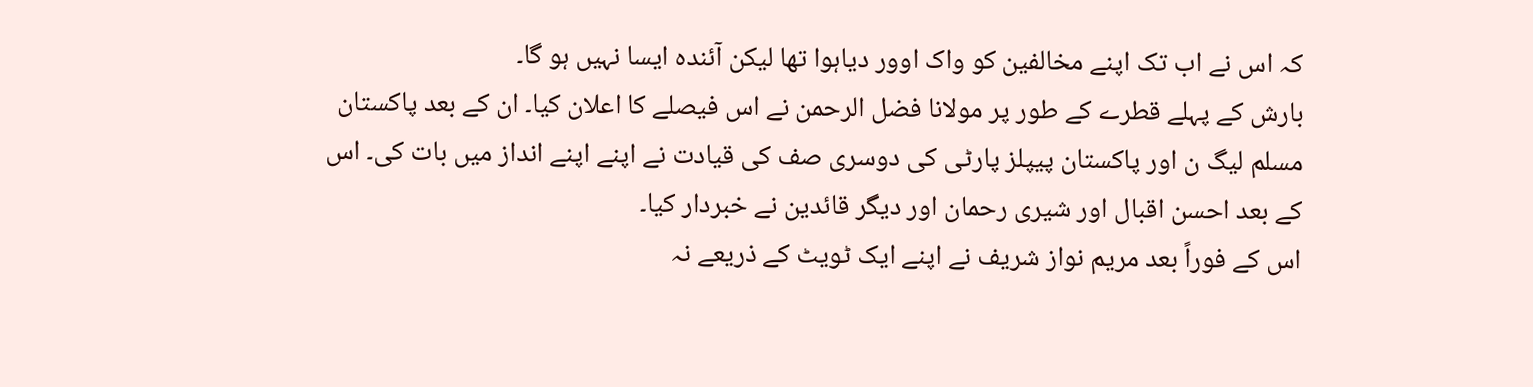کہ اس نے اب تک اپنے مخالفین کو واک اوور دیاہوا تھا لیکن آئندہ ایسا نہیں ہو گا۔
بارش کے پہلے قطرے کے طور پر مولانا فضل الرحمن نے اس فیصلے کا اعلان کیا۔ ان کے بعد پاکستان مسلم لیگ ن اور پاکستان پیپلز پارٹی کی دوسری صف کی قیادت نے اپنے اپنے انداز میں بات کی۔ اس کے بعد احسن اقبال اور شیری رحمان اور دیگر قائدین نے خبردار کیا۔
اس کے فوراً بعد مریم نواز شریف نے اپنے ایک ٹویٹ کے ذریعے نہ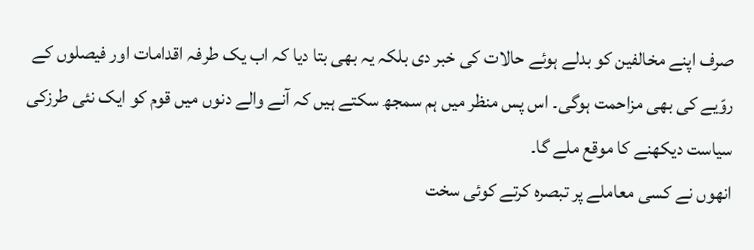صرف اپنے مخالفین کو بدلے ہوئے حالات کی خبر دی بلکہ یہ بھی بتا دیا کہ اب یک طرفہ اقدامات اور فیصلوں کے روّیے کی بھی مزاحمت ہوگی۔ اس پس منظر میں ہم سمجھ سکتے ہیں کہ آنے والے دنوں میں قوم کو ایک نئی طرزکی سیاست دیکھنے کا موقع ملے گا۔
انھوں نے کسی معاملے پر تبصرہ کرتے کوئی سخت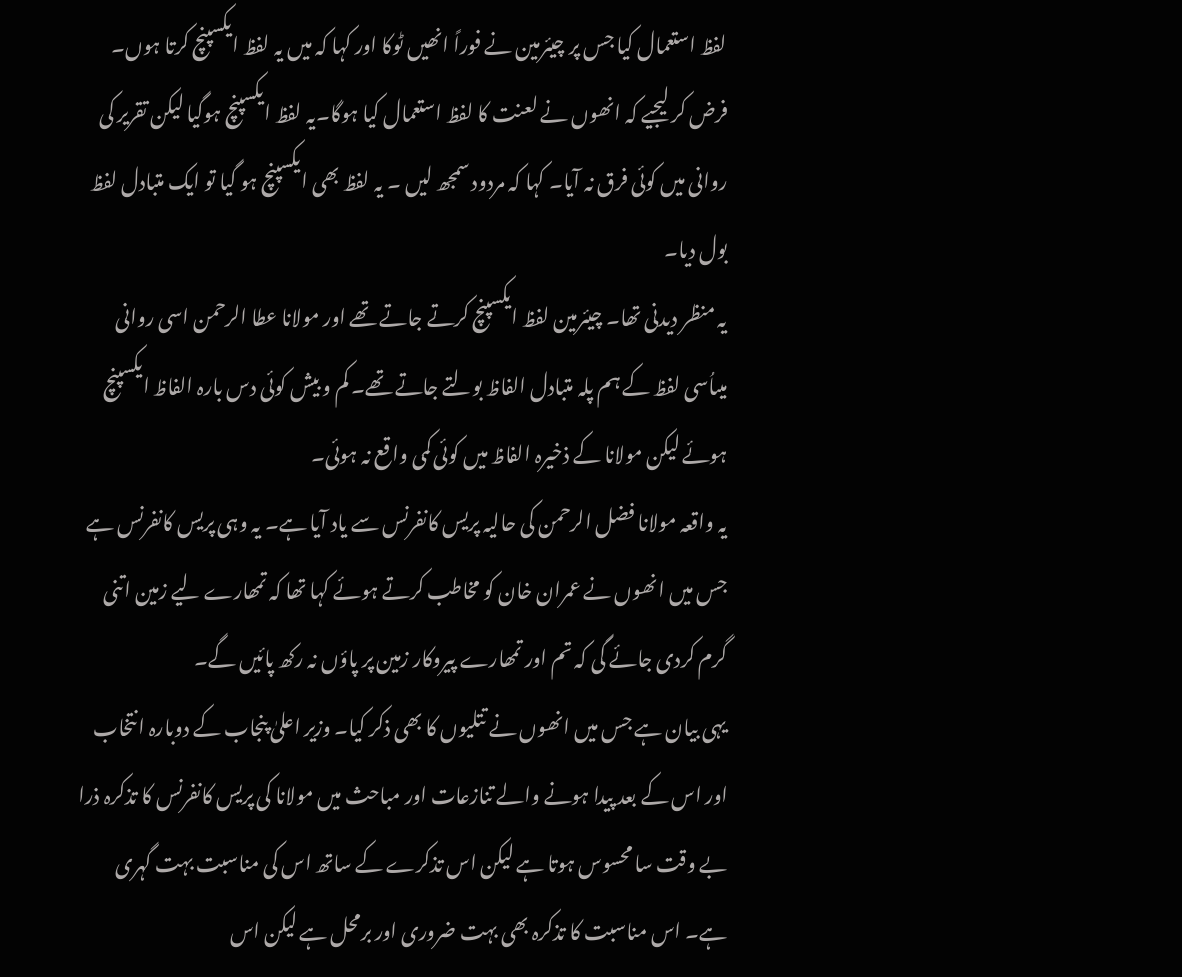لفظ استعمال کیا جس پر چیئرمین نے فوراً انھیں ٹوکا اور کہا کہ میں یہ لفظ ایکسپنچ کرتا ہوں۔ فرض کر لیجیے کہ انھوں نے لعنت کا لفظ استعمال کیا ہوگا۔یہ لفظ ایکسپنچ ہوگیا لیکن تقریر کی روانی میں کوئی فرق نہ آیا۔ کہا کہ مردود سمجھ لیں ۔ یہ لفظ بھی ایکسپنچ ہو گیا تو ایک متبادل لفظ بول دیا۔
یہ منظر دیدنی تھا۔ چیئرمین لفظ ایکسپنچ کرتے جاتے تھے اور مولانا عطا الرحمن اسی روانی میںاُسی لفظ کے ہم پلہ متبادل الفاظ بولتے جاتے تھے۔ کم و بیش کوئی دس بارہ الفاظ ایکسپنچ ہوئے لیکن مولانا کے ذخیرہ الفاظ میں کوئی کمی واقع نہ ہوئی۔
یہ واقعہ مولانا فضل الرحمن کی حالیہ پریس کانفرنس سے یاد آیا ہے۔ یہ وہی پریس کانفرنس ہے جس میں انھوں نے عمران خان کو مخاطب کرتے ہوئے کہا تھا کہ تمھارے لیے زمین اتنی گرم کردی جائے گی کہ تم اور تمھارے پیروکار زمین پر پاؤں نہ رکھ پائیں گے۔
یہی بیان ہے جس میں انھوں نے تتلیوں کا بھی ذکر کیا۔ وزیر اعلیٰ پنجاب کے دوبارہ انتخاب اور اس کے بعد پیدا ہونے والے تنازعات اور مباحث میں مولانا کی پریس کانفرنس کا تذکرہ ذرا بے وقت سا محسوس ہوتا ہے لیکن اس تذکرے کے ساتھ اس کی مناسبت بہت گہری ہے۔ اس مناسبت کا تذکرہ بھی بہت ضروری اور برمحل ہے لیکن اس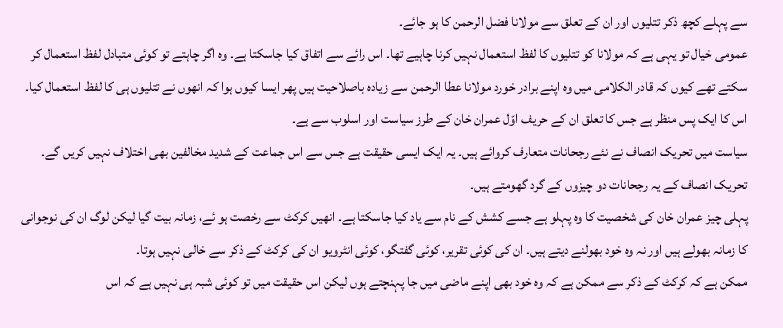سے پہلے کچھ ذکر تتلیوں اور ان کے تعلق سے مولانا فضل الرحمن کا ہو جائے۔
عمومی خیال تو یہی ہے کہ مولانا کو تتلیوں کا لفظ استعمال نہیں کرنا چاہیے تھا۔ اس رائے سے اتفاق کیا جاسکتا ہے۔ وہ اگر چاہتے تو کوئی متبادل لفظ استعمال کر سکتے تھے کیوں کہ قادر الکلامی میں وہ اپنے برادر خورد مولانا عطا الرحمن سے زیادہ باصلاحیت ہیں پھر ایسا کیوں ہوا کہ انھوں نے تتلیوں ہی کا لفظ استعمال کیا۔ اس کا ایک پس منظر ہے جس کا تعلق ان کے حریف اوّل عمران خان کے طرز سیاست اور اسلوب سے ہے۔
سیاست میں تحریک انصاف نے نئے رجحانات متعارف کروائے ہیں۔ یہ ایک ایسی حقیقت ہے جس سے اس جماعت کے شدید مخالفین بھی اختلاف نہیں کریں گے۔ تحریک انصاف کے یہ رجحانات دو چیزوں کے گرد گھومتے ہیں۔
پہلی چیز عمران خان کی شخصیت کا وہ پہلو ہے جسے کشش کے نام سے یاد کیا جاسکتا ہے۔ انھیں کرکٹ سے رخصت ہو ئے، زمانہ بیت گیا لیکن لوگ ان کی نوجوانی کا زمانہ بھولے ہیں اور نہ وہ خود بھولنے دیتے ہیں۔ ان کی کوئی تقریر، کوئی گفتگو، کوئی انٹرویو ان کی کرکٹ کے ذکر سے خالی نہیں ہوتا۔
ممکن ہے کہ کرکٹ کے ذکر سے ممکن ہے کہ وہ خود بھی اپنے ماضی میں جا پہنچتے ہوں لیکن اس حقیقت میں تو کوئی شبہ ہی نہیں ہے کہ اس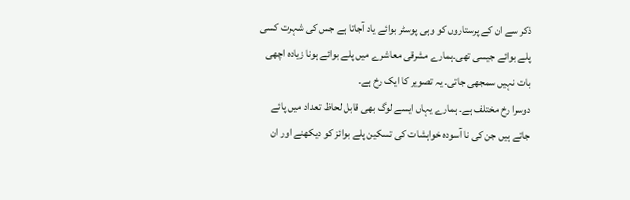ذکر سے ان کے پرستاروں کو وہی پوسٹر بوائے یاد آجاتا ہے جس کی شہرت کسی پلے بوائے جیسی تھی۔ہمارے مشرقی معاشرے میں پلے بوائے ہونا زیادہ اچھی بات نہیں سمجھی جاتی۔ یہ تصویر کا ایک رخ ہے۔
دوسرا رخ مختلف ہے۔ ہمارے یہاں ایسے لوگ بھی قابل لحاظ تعداد میں پائے جاتے ہیں جن کی نا آسودہ خواہشات کی تسکین پلے بوائز کو دیکھنے اور ان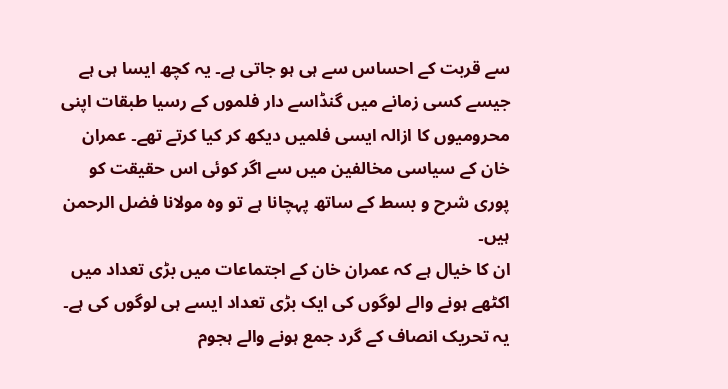سے قربت کے احساس سے ہی ہو جاتی ہے۔ یہ کچھ ایسا ہی ہے جیسے کسی زمانے میں گنڈاسے دار فلموں کے رسیا طبقات اپنی محرومیوں کا ازالہ ایسی فلمیں دیکھ کر کیا کرتے تھے۔ عمران خان کے سیاسی مخالفین میں سے اگر کوئی اس حقیقت کو پوری شرح و بسط کے ساتھ پہچانا ہے تو وہ مولانا فضل الرحمن ہیں۔
ان کا خیال ہے کہ عمران خان کے اجتماعات میں بڑی تعداد میں اکٹھے ہونے والے لوگوں کی ایک بڑی تعداد ایسے ہی لوگوں کی ہے۔ یہ تحریک انصاف کے گرد جمع ہونے والے ہجوم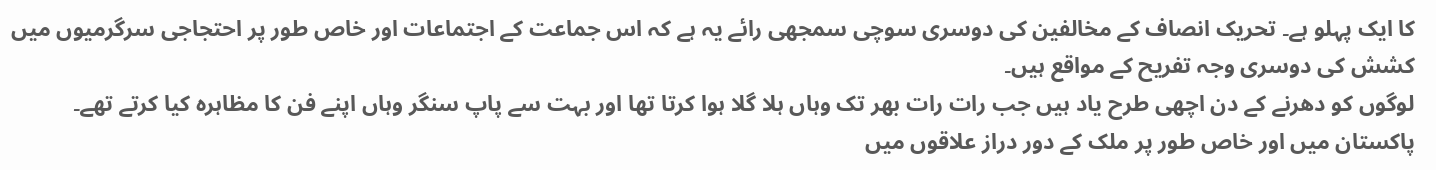کا ایک پہلو ہے۔ تحریک انصاف کے مخالفین کی دوسری سوچی سمجھی رائے یہ ہے کہ اس جماعت کے اجتماعات اور خاص طور پر احتجاجی سرگرمیوں میں کشش کی دوسری وجہ تفریح کے مواقع ہیں۔
لوگوں کو دھرنے کے دن اچھی طرح یاد ہیں جب رات رات بھر تک وہاں ہلا گلا ہوا کرتا تھا اور بہت سے پاپ سنگر وہاں اپنے فن کا مظاہرہ کیا کرتے تھے۔ پاکستان میں اور خاص طور پر ملک کے دور دراز علاقوں میں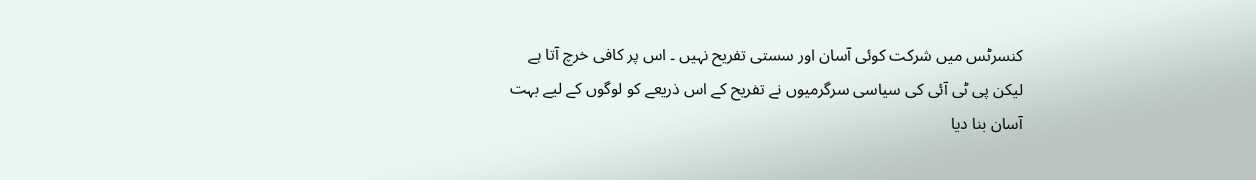کنسرٹس میں شرکت کوئی آسان اور سستی تفریح نہیں ۔ اس پر کافی خرچ آتا ہے لیکن پی ٹی آئی کی سیاسی سرگرمیوں نے تفریح کے اس ذریعے کو لوگوں کے لیے بہت آسان بنا دیا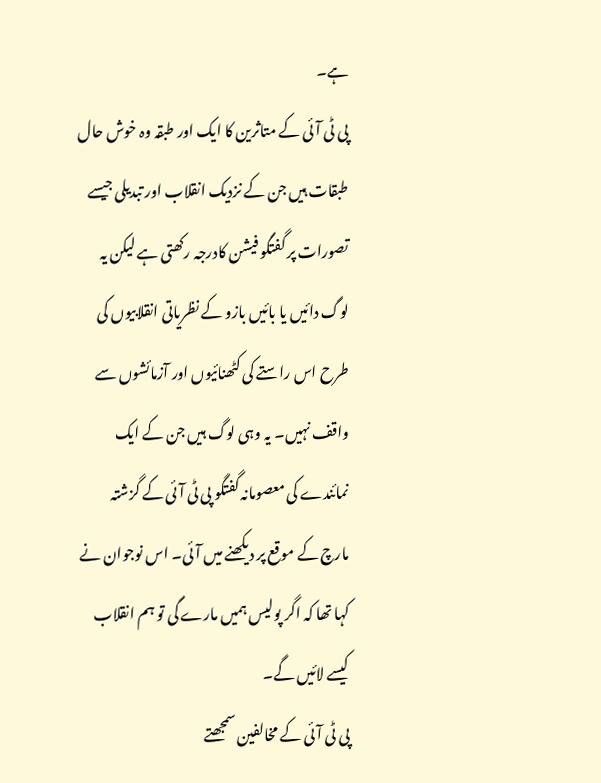ہے۔
پی ٹی آئی کے متاثرین کا ایک اور طبقہ وہ خوش حال طبقات ہیں جن کے نزدیک انقلاب اور تبدیلی جیسے تصورات پر گفتگو فیشن کادرجہ رکھتی ہے لیکن یہ لوگ دائیں یا بائیں بازو کے نظریاتی انقلابیوں کی طرح اس راستے کی کٹھنائیوں اور آزمائشوں سے واقف نہیں۔ یہ وہی لوگ ہیں جن کے ایک نمائندے کی معصومانہ گفتگو پی ٹی آئی کے گزشتہ مارچ کے موقع پر دیکھنے میں آئی۔ اس نوجوان نے کہا تھا کہ اگر پولیس ہمیں مارے گی تو ہم انقلاب کیسے لائیں گے۔
پی ٹی آئی کے مخالفین سمجھتے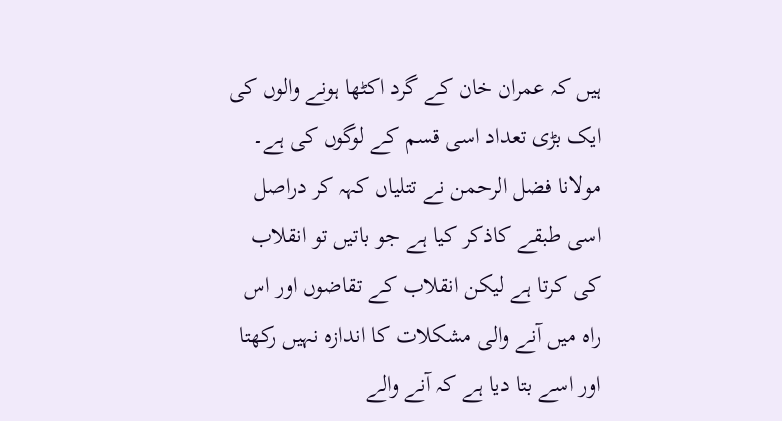ہیں کہ عمران خان کے گرد اکٹھا ہونے والوں کی ایک بڑی تعداد اسی قسم کے لوگوں کی ہے۔ مولانا فضل الرحمن نے تتلیاں کہہ کر دراصل اسی طبقے کاذکر کیا ہے جو باتیں تو انقلاب کی کرتا ہے لیکن انقلاب کے تقاضوں اور اس راہ میں آنے والی مشکلات کا اندازہ نہیں رکھتا اور اسے بتا دیا ہے کہ آنے والے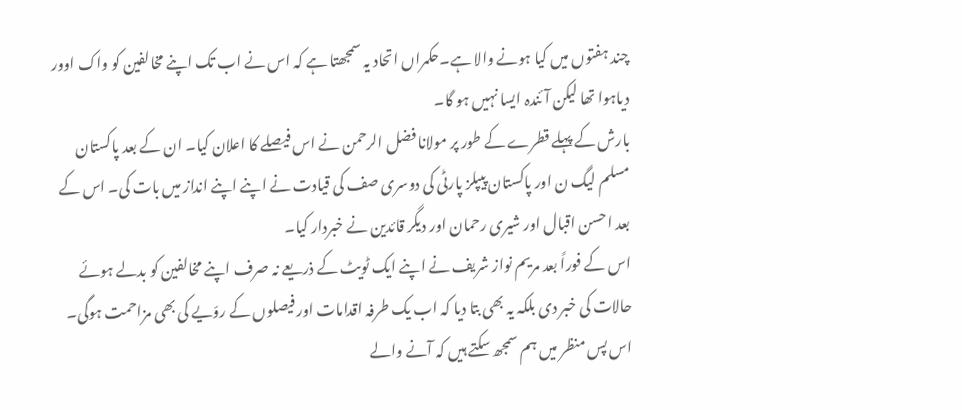چند ہفتوں میں کیا ہونے والا ہے۔حکمراں اتحاد یہ سمجھتا ہے کہ اس نے اب تک اپنے مخالفین کو واک اوور دیاہوا تھا لیکن آئندہ ایسا نہیں ہو گا۔
بارش کے پہلے قطرے کے طور پر مولانا فضل الرحمن نے اس فیصلے کا اعلان کیا۔ ان کے بعد پاکستان مسلم لیگ ن اور پاکستان پیپلز پارٹی کی دوسری صف کی قیادت نے اپنے اپنے انداز میں بات کی۔ اس کے بعد احسن اقبال اور شیری رحمان اور دیگر قائدین نے خبردار کیا۔
اس کے فوراً بعد مریم نواز شریف نے اپنے ایک ٹویٹ کے ذریعے نہ صرف اپنے مخالفین کو بدلے ہوئے حالات کی خبر دی بلکہ یہ بھی بتا دیا کہ اب یک طرفہ اقدامات اور فیصلوں کے روّیے کی بھی مزاحمت ہوگی۔ اس پس منظر میں ہم سمجھ سکتے ہیں کہ آنے والے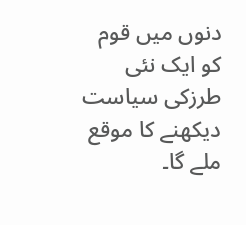دنوں میں قوم کو ایک نئی طرزکی سیاست دیکھنے کا موقع ملے گا۔